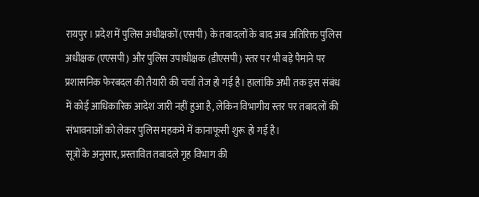रायपुर। प्रदेश में पुलिस अधीक्षकों (एसपी) के तबादलों के बाद अब अतिरिक्त पुलिस अधीक्षक (एएसपी) और पुलिस उपाधीक्षक (डीएसपी) स्तर पर भी बड़े पैमाने पर प्रशासनिक फेरबदल की तैयारी की चर्चा तेज हो गई है। हालांकि अभी तक इस संबंध में कोई आधिकारिक आदेश जारी नहीं हुआ है, लेकिन विभागीय स्तर पर तबादलों की संभावनाओं को लेकर पुलिस महकमे में कानाफूसी शुरू हो गई है।
सूत्रों के अनुसार, प्रस्तावित तबादले गृह विभाग की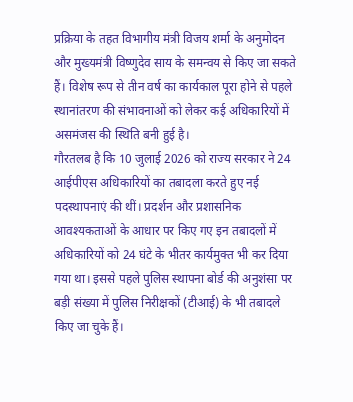प्रक्रिया के तहत विभागीय मंत्री विजय शर्मा के अनुमोदन और मुख्यमंत्री विष्णुदेव साय के समन्वय से किए जा सकते हैं। विशेष रूप से तीन वर्ष का कार्यकाल पूरा होने से पहले स्थानांतरण की संभावनाओं को लेकर कई अधिकारियों में असमंजस की स्थिति बनी हुई है।
गौरतलब है कि 10 जुलाई 2026 को राज्य सरकार ने 24 आईपीएस अधिकारियों का तबादला करते हुए नई पदस्थापनाएं की थीं। प्रदर्शन और प्रशासनिक आवश्यकताओं के आधार पर किए गए इन तबादलों में अधिकारियों को 24 घंटे के भीतर कार्यमुक्त भी कर दिया गया था। इससे पहले पुलिस स्थापना बोर्ड की अनुशंसा पर बड़ी संख्या में पुलिस निरीक्षकों (टीआई) के भी तबादले किए जा चुके हैं।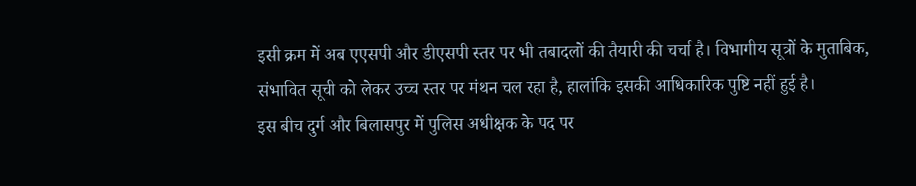इसी क्रम में अब एएसपी और डीएसपी स्तर पर भी तबादलों की तैयारी की चर्चा है। विभागीय सूत्रों के मुताबिक, संभावित सूची को लेकर उच्च स्तर पर मंथन चल रहा है, हालांकि इसकी आधिकारिक पुष्टि नहीं हुई है।
इस बीच दुर्ग और बिलासपुर में पुलिस अधीक्षक के पद पर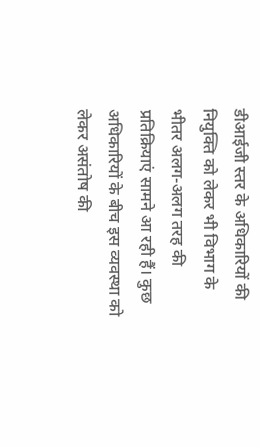डीआईजी स्तर के अधिकारियों की नियुक्ति को लेकर भी विभाग के भीतर अलग-अलग तरह की प्रतिक्रियाएं सामने आ रही हैं। कुछ अधिकारियों के बीच इस व्यवस्था को लेकर असंतोष की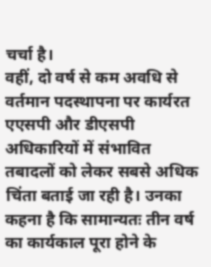चर्चा है।
वहीं, दो वर्ष से कम अवधि से वर्तमान पदस्थापना पर कार्यरत एएसपी और डीएसपी अधिकारियों में संभावित तबादलों को लेकर सबसे अधिक चिंता बताई जा रही है। उनका कहना है कि सामान्यतः तीन वर्ष का कार्यकाल पूरा होने के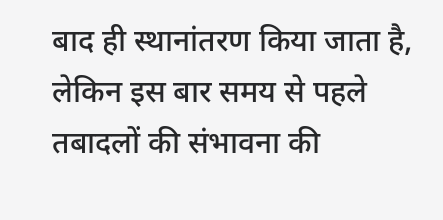बाद ही स्थानांतरण किया जाता है, लेकिन इस बार समय से पहले तबादलों की संभावना की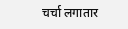चर्चा लगातार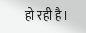हो रही है।